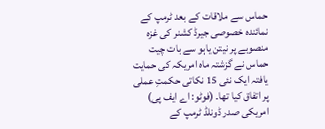حماس سے ملاقات کے بعد ٹرمپ کے نمائندہ خصوصی جیرڈ کشنر کی غزہ منصوبے پر نیتن یاہو سے بات چیت
حماس نے گزشتہ ماہ امریکہ کی حمایت یافتہ ایک نئی 15 نکاتی حکمتِ عملی پر اتفاق کیا تھا۔ (فوٹو: اے ایف پی)
امریکی صدر ڈونلڈ ٹرمپ کے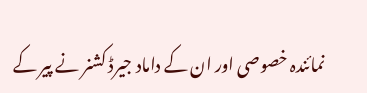نمائندہ خصوصی اور ان کے داماد جیرڈ کشنر نے پیر کے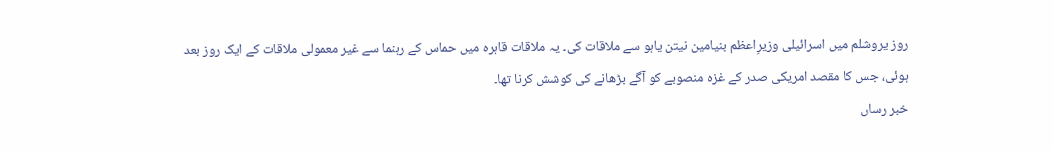روز یروشلم میں اسرائیلی وزیرِاعظم بنیامین نیتن یاہو سے ملاقات کی۔ یہ ملاقات قاہرہ میں حماس کے رہنما سے غیر معمولی ملاقات کے ایک روز بعد ہوئی، جس کا مقصد امریکی صدر کے غزہ منصوبے کو آگے بڑھانے کی کوشش کرنا تھا۔
خبر رساں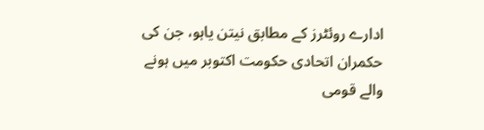ادارے روئٹرز کے مطابق نیتن یاہو، جن کی حکمران اتحادی حکومت اکتوبر میں ہونے والے قومی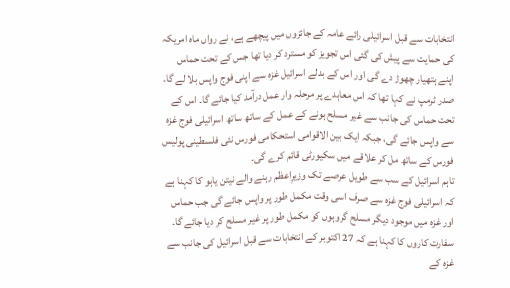انتخابات سے قبل اسرائیلی رائے عامہ کے جائزوں میں پیچھے ہے، نے رواں ماہ امریکہ کی حمایت سے پیش کی گئی اس تجویز کو مسترد کر دیا تھا جس کے تحت حماس اپنے ہتھیار چھوڑ دے گی اور اس کے بدلے اسرائیل غزہ سے اپنی فوج واپس بلا لے گا۔
صدر ٹرمپ نے کہا تھا کہ اس معاہدے پر مرحلہ وار عمل درآمد کیا جائے گا۔ اس کے تحت حماس کی جانب سے غیر مسلح ہونے کے عمل کے ساتھ ساتھ اسرائیلی فوج غزہ سے واپس جائے گی، جبکہ ایک بین الاقوامی استحکامی فورس نئی فلسطینی پولیس فورس کے ساتھ مل کر علاقے میں سکیورٹی قائم کرے گی۔
تاہم اسرائیل کے سب سے طویل عرصے تک وزیرِاعظم رہنے والے نیتن یاہو کا کہنا ہے کہ اسرائیلی فوج غزہ سے صرف اسی وقت مکمل طور پر واپس جائے گی جب حماس اور غزہ میں موجود دیگر مسلح گروہوں کو مکمل طور پر غیر مسلح کر دیا جائے گا۔ سفارت کاروں کا کہنا ہے کہ 27 اکتوبر کے انتخابات سے قبل اسرائیل کی جانب سے غزہ کے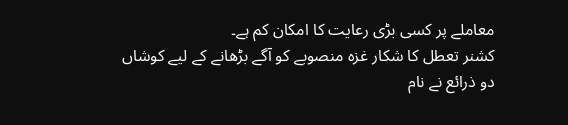معاملے پر کسی بڑی رعایت کا امکان کم ہے۔
کشنر تعطل کا شکار غزہ منصوبے کو آگے بڑھانے کے لیے کوشاں
دو ذرائع نے نام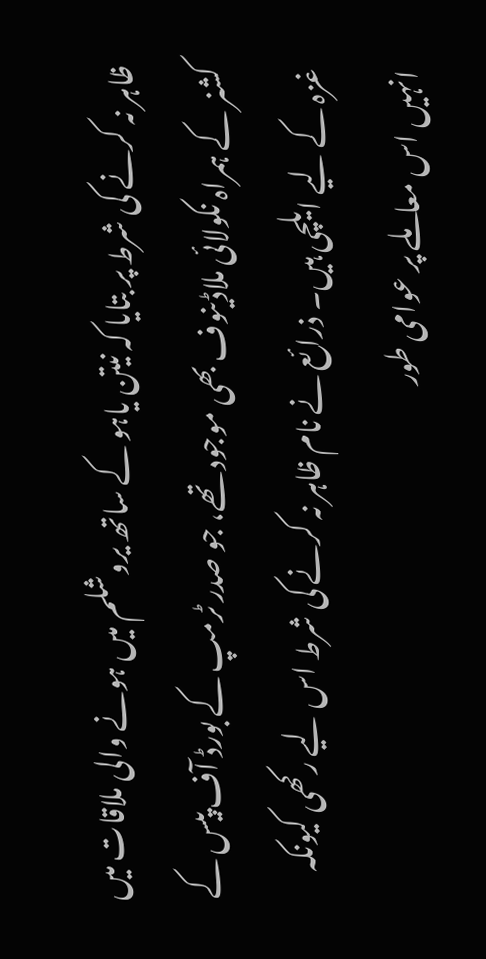ظاہر نہ کرنے کی شرط پر بتایا کہ نیتن یاہو کے ساتھ یروشلم میں ہونے والی ملاقات میں کشنر کے ہمراہ نکولائی ملاڈینوف بھی موجود تھے، جو صدر ٹرمپ کے بورڈ آف پیس کے غزہ کے لیے ایلچی ہیں۔ ذرائع نے نام ظاہر نہ کرنے کی شرط اس لیے رکھی کیونکہ انہیں اس معاملے پر عوامی طور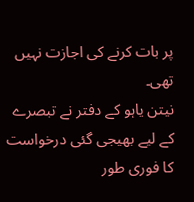پر بات کرنے کی اجازت نہیں تھی۔
نیتن یاہو کے دفتر نے تبصرے کے لیے بھیجی گئی درخواست کا فوری طور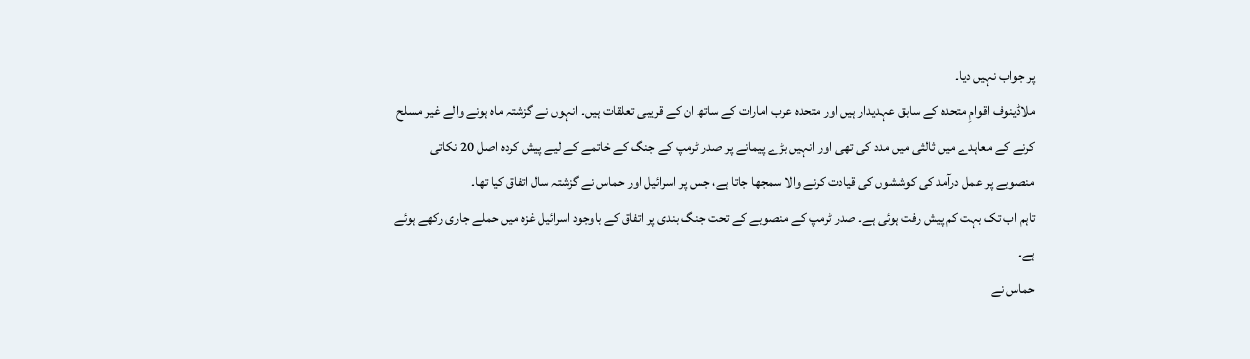پر جواب نہیں دیا۔
ملاڈینوف اقوامِ متحدہ کے سابق عہدیدار ہیں اور متحدہ عرب امارات کے ساتھ ان کے قریبی تعلقات ہیں۔ انہوں نے گزشتہ ماہ ہونے والے غیر مسلح کرنے کے معاہدے میں ثالثی میں مدد کی تھی اور انہیں بڑے پیمانے پر صدر ٹرمپ کے جنگ کے خاتمے کے لیے پیش کردہ اصل 20 نکاتی منصوبے پر عمل درآمد کی کوششوں کی قیادت کرنے والا سمجھا جاتا ہے، جس پر اسرائیل اور حماس نے گزشتہ سال اتفاق کیا تھا۔
تاہم اب تک بہت کم پیش رفت ہوئی ہے۔ صدر ٹرمپ کے منصوبے کے تحت جنگ بندی پر اتفاق کے باوجود اسرائیل غزہ میں حملے جاری رکھے ہوئے ہے۔
حماس نے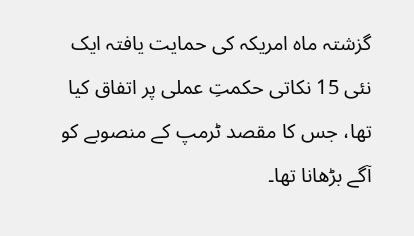گزشتہ ماہ امریکہ کی حمایت یافتہ ایک نئی 15 نکاتی حکمتِ عملی پر اتفاق کیا تھا، جس کا مقصد ٹرمپ کے منصوبے کو آگے بڑھانا تھا۔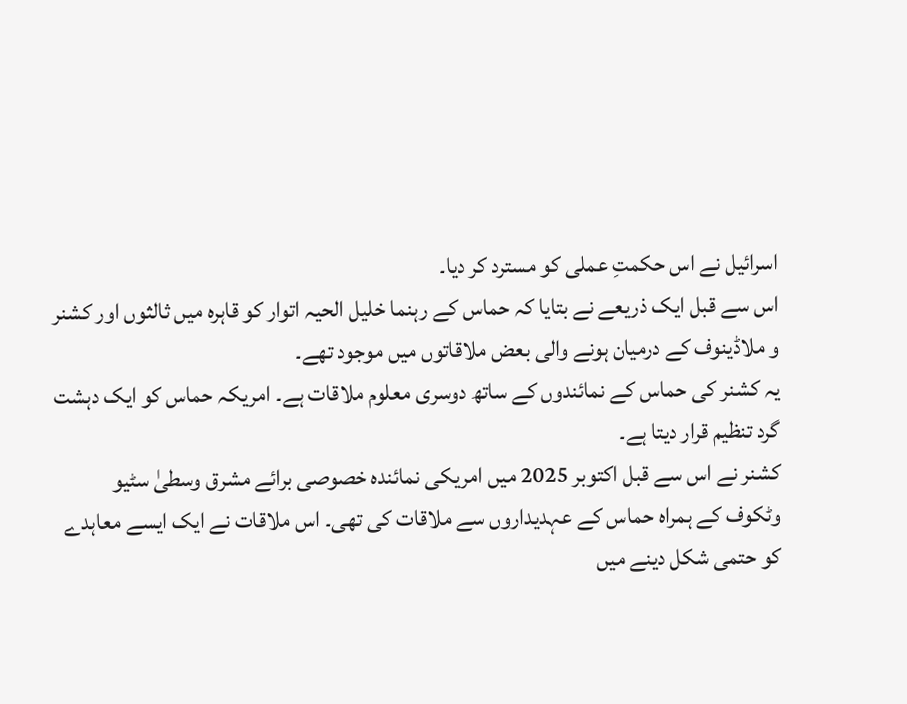اسرائیل نے اس حکمتِ عملی کو مسترد کر دیا۔
اس سے قبل ایک ذریعے نے بتایا کہ حماس کے رہنما خلیل الحیہ اتوار کو قاہرہ میں ثالثوں اور کشنر و ملاڈینوف کے درمیان ہونے والی بعض ملاقاتوں میں موجود تھے۔
یہ کشنر کی حماس کے نمائندوں کے ساتھ دوسری معلوم ملاقات ہے۔ امریکہ حماس کو ایک دہشت گرد تنظیم قرار دیتا ہے۔
کشنر نے اس سے قبل اکتوبر 2025 میں امریکی نمائندہ خصوصی برائے مشرق وسطیٰ سٹیو وٹکوف کے ہمراہ حماس کے عہدیداروں سے ملاقات کی تھی۔ اس ملاقات نے ایک ایسے معاہدے کو حتمی شکل دینے میں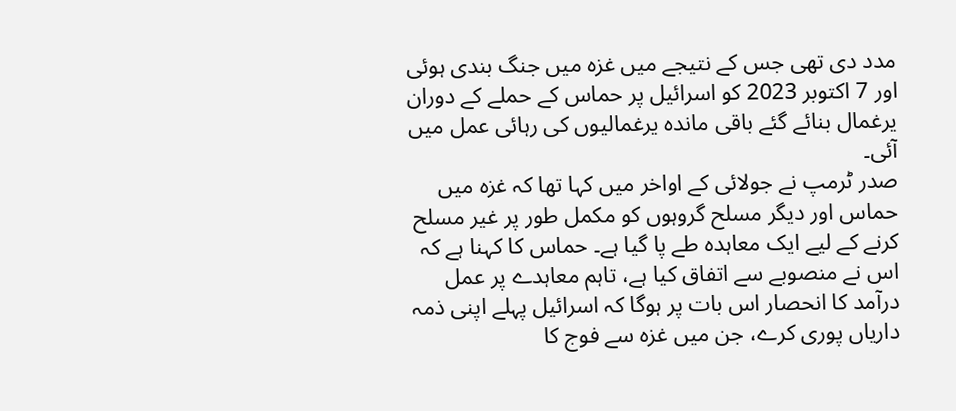مدد دی تھی جس کے نتیجے میں غزہ میں جنگ بندی ہوئی اور 7 اکتوبر 2023 کو اسرائیل پر حماس کے حملے کے دوران یرغمال بنائے گئے باقی ماندہ یرغمالیوں کی رہائی عمل میں آئی۔
صدر ٹرمپ نے جولائی کے اواخر میں کہا تھا کہ غزہ میں حماس اور دیگر مسلح گروہوں کو مکمل طور پر غیر مسلح کرنے کے لیے ایک معاہدہ طے پا گیا ہے۔ حماس کا کہنا ہے کہ اس نے منصوبے سے اتفاق کیا ہے، تاہم معاہدے پر عمل درآمد کا انحصار اس بات پر ہوگا کہ اسرائیل پہلے اپنی ذمہ داریاں پوری کرے، جن میں غزہ سے فوج کا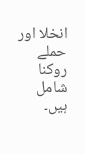انخلا اور حملے روکنا شامل ہیں۔